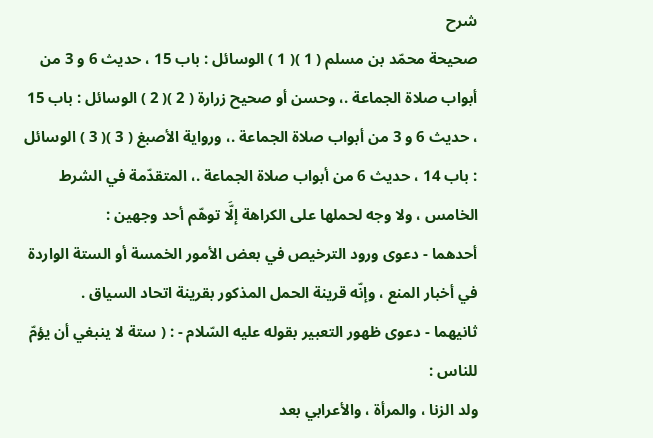شرح
صحيحة محمّد بن مسلم ( 1 )( 1 ) الوسائل : باب 15 ، حديث 6 و 3 من أبواب صلاة الجماعة .، وحسن أو صحيح زرارة ( 2 )( 2 ) الوسائل : باب 15 ، حديث 6 و 3 من أبواب صلاة الجماعة .، ورواية الأصبغ ( 3 )( 3 ) الوسائل : باب 14 ، حديث 6 من أبواب صلاة الجماعة .، المتقدّمة في الشرط الخامس ، ولا وجه لحملها على الكراهة إلَّا توهّم أحد وجهين :
أحدهما - دعوى ورود الترخيص في بعض الأمور الخمسة أو الستة الواردة في أخبار المنع ، وإنّه قرينة الحمل المذكور بقرينة اتحاد السياق .
ثانيهما - دعوى ظهور التعبير بقوله عليه السّلام - : ( ستة لا ينبغي أن يؤمّ للناس :
ولد الزنا ، والمرأة ، والأعرابي بعد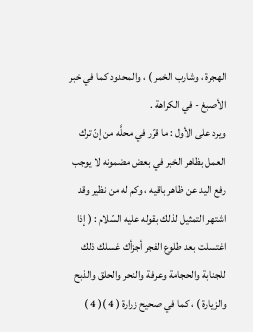الهجرة ، وشارب الخمر ) ، والمحدود كما في خبر الأصبغ - في الكراهة .
ويرد على الأول : ما قرّر في محلَّه من إنّ ترك العمل بظاهر الخبر في بعض مضمونه لا يوجب رفع اليد عن ظاهر باقيه ، وكم له من نظير وقد اشتهر التمثيل لذلك بقوله عليه السّلام : ( إذا اغتسلت بعد طلوع الفجر أجزأك غسلك ذلك للجنابة والحجامة وعرفة والنحر والحلق والذبح والزيارة ) ، كما في صحيح زرارة ( 4 )( 4 )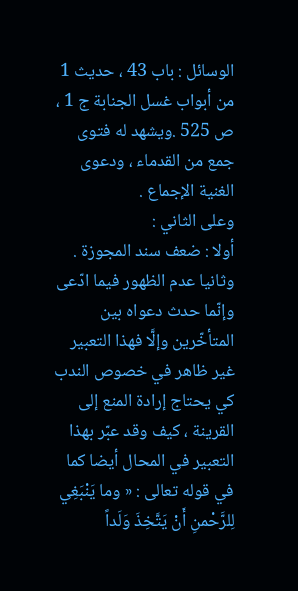الوسائل : باب 43 ، حديث 1 من أبواب غسل الجنابة ج 1 ، ص 525 .ويشهد له فتوى جمع من القدماء ، ودعوى الغنية الإجماع .
وعلى الثاني :
أولا : ضعف سند المجوزة .
وثانيا عدم الظهور فيما ادّعى وإنّما حدث دعواه بين المتأخّرين وإلَّا فهذا التعبير غير ظاهر في خصوص الندب كي يحتاج إرادة المنع إلى القرينة ، كيف وقد عبّر بهذا التعبير في المحال أيضا كما في قوله تعالى : « وما يَنْبَغِي لِلرَّحْمنِ أَنْ يَتَّخِذَ وَلَداً